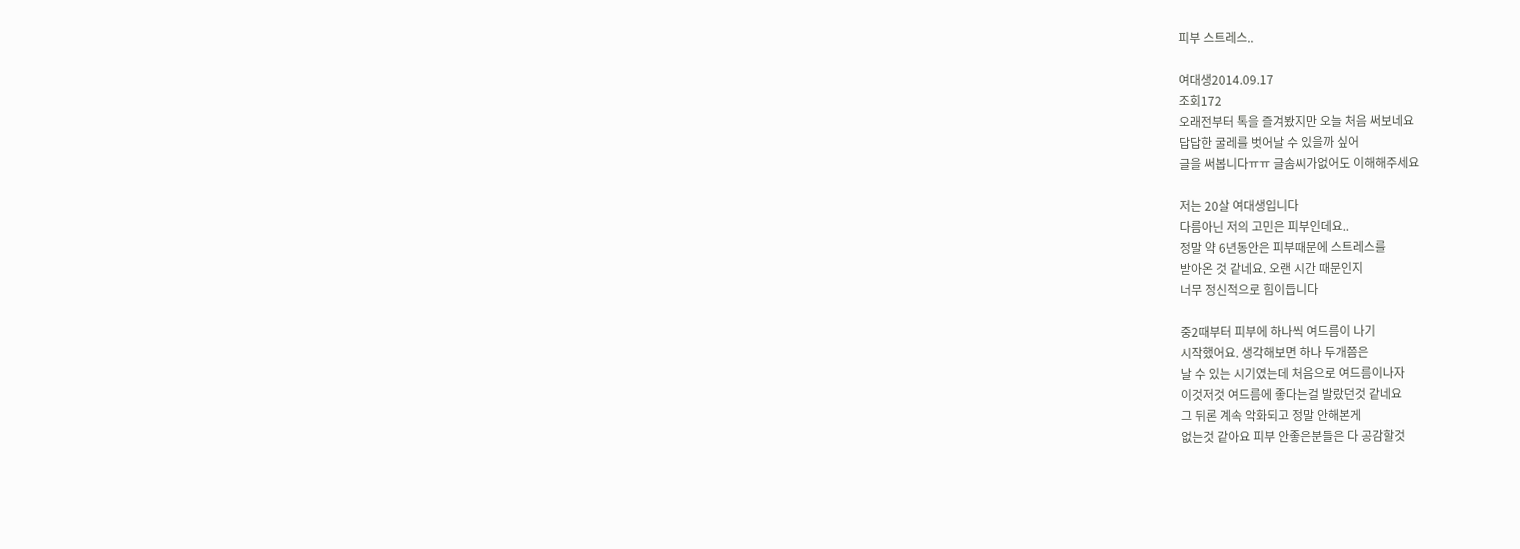피부 스트레스..

여대생2014.09.17
조회172
오래전부터 톡을 즐겨봤지만 오늘 처음 써보네요
답답한 굴레를 벗어날 수 있을까 싶어
글을 써봅니다ㅠㅠ 글솜씨가없어도 이해해주세요

저는 20살 여대생입니다
다름아닌 저의 고민은 피부인데요..
정말 약 6년동안은 피부때문에 스트레스를
받아온 것 같네요. 오랜 시간 때문인지
너무 정신적으로 힘이듭니다

중2때부터 피부에 하나씩 여드름이 나기
시작했어요. 생각해보면 하나 두개쯤은
날 수 있는 시기였는데 처음으로 여드름이나자
이것저것 여드름에 좋다는걸 발랐던것 같네요
그 뒤론 계속 악화되고 정말 안해본게
없는것 같아요 피부 안좋은분들은 다 공감할것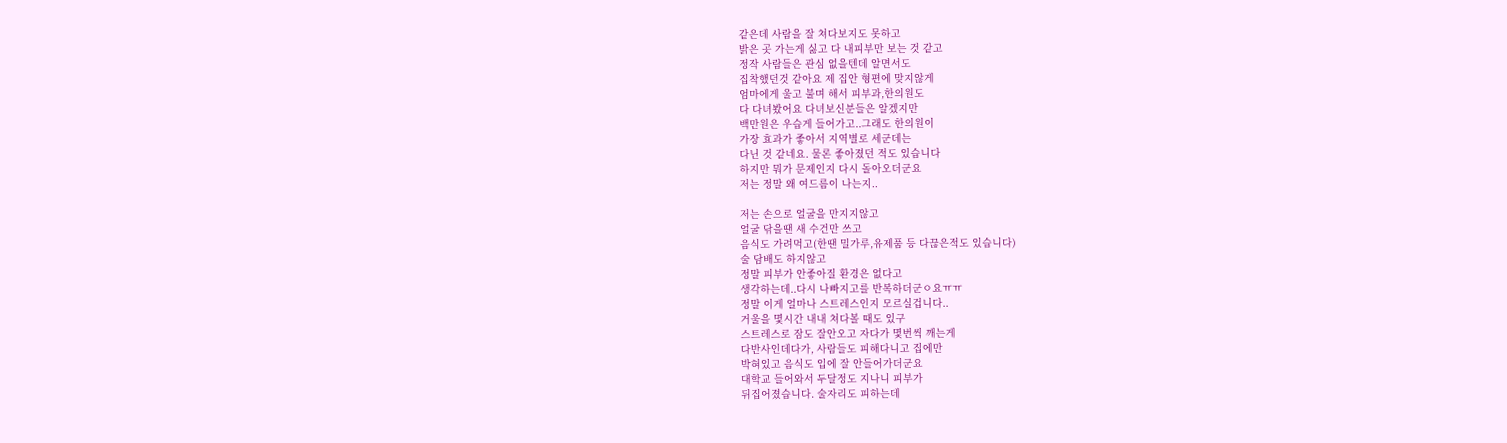같은데 사람을 잘 쳐다보지도 못하고
밝은 곳 가는게 싫고 다 내피부만 보는 것 같고
정작 사람들은 관심 없을텐데 알면서도
집착했던것 같아요 제 집안 형편에 맞지않게
엄마에게 울고 불며 해서 피부과,한의원도
다 다녀봤어요 다녀보신분들은 알겠지만
백만원은 우습게 들어가고..그래도 한의원이
가장 효과가 좋아서 지역별로 세군데는
다닌 것 같네요. 물론 좋아졌던 적도 있습니다
하지만 뭐가 문제인지 다시 돌아오더군요
저는 정말 왜 여드름이 나는지..

저는 손으로 얼굴을 만지지않고
얼굴 닦을땐 새 수건만 쓰고
음식도 가려먹고(한땐 밀가루,유제품 등 다끊은적도 있습니다)
술 담배도 하지않고
정말 피부가 안좋아질 환경은 없다고
생각하는데..다시 나빠지고를 반복하더군ㅇ요ㅠㅠ
정말 이게 얼마나 스트레스인지 모르실겁니다..
거울을 몇시간 내내 쳐다볼 때도 있구
스트레스로 잠도 잘안오고 자다가 몇번씩 깨는게
다반사인데다가, 사람들도 피해다니고 집에만
박혀있고 음식도 입에 잘 안들어가더군요
대학교 들어와서 두달정도 지나니 피부가
뒤집어졌습니다. 술자리도 피하는데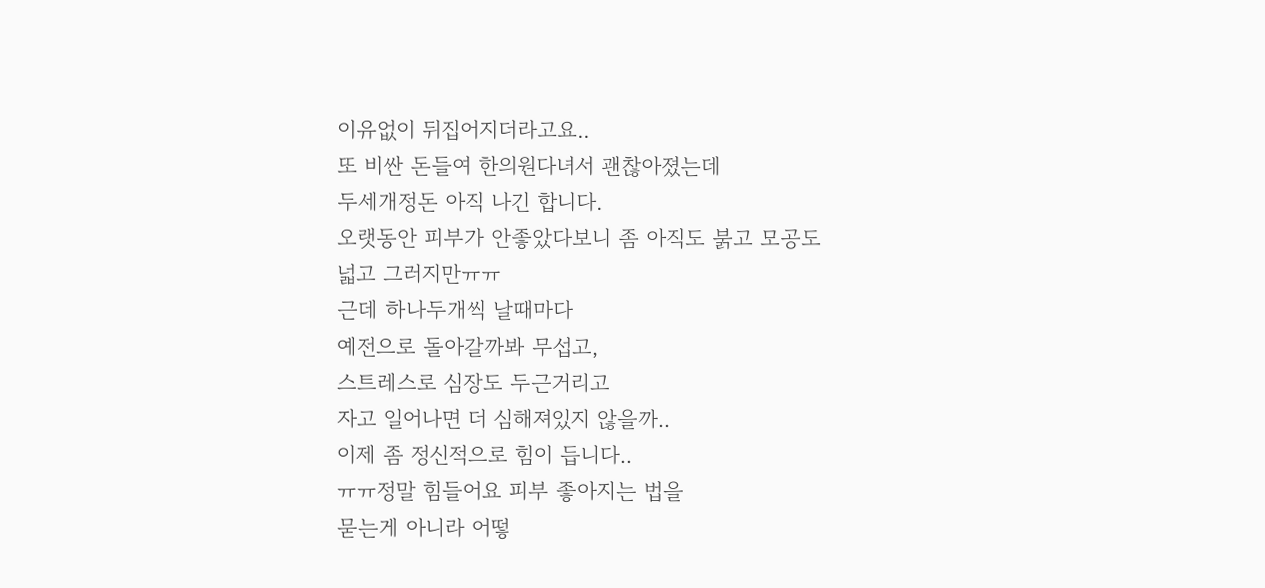이유없이 뒤집어지더라고요..
또 비싼 돈들여 한의원다녀서 괜찮아졌는데
두세개정돈 아직 나긴 합니다.
오랫동안 피부가 안좋았다보니 좀 아직도 붉고 모공도 넓고 그러지만ㅠㅠ
근데 하나두개씩 날때마다
예전으로 돌아갈까봐 무섭고,
스트레스로 심장도 두근거리고
자고 일어나면 더 심해져있지 않을까..
이제 좀 정신적으로 힘이 듭니다..
ㅠㅠ정말 힘들어요 피부 좋아지는 법을
묻는게 아니라 어떻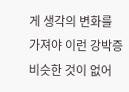게 생각의 변화를
가져야 이런 강박증 비슷한 것이 없어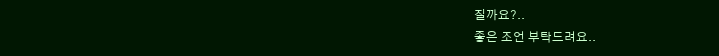질까요?..
좋은 조언 부탁드려요..